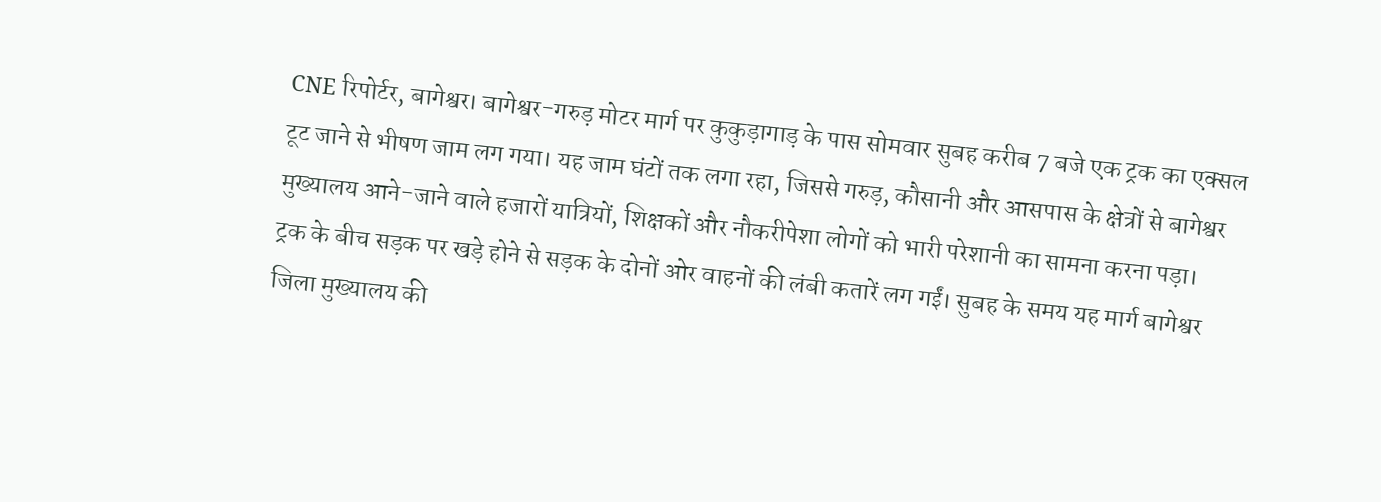CNE रिपोर्टर, बागेश्वर। बागेश्वर-गरुड़ मोटर मार्ग पर कुकुड़ागाड़ के पास सोमवार सुबह करीब 7 बजे एक ट्रक का एक्सल टूट जाने से भीषण जाम लग गया। यह जाम घंटों तक लगा रहा, जिससे गरुड़, कौसानी और आसपास के क्षेत्रों से बागेश्वर मुख्यालय आने-जाने वाले हजारों यात्रियों, शिक्षकों और नौकरीपेशा लोगों को भारी परेशानी का सामना करना पड़ा।
ट्रक के बीच सड़क पर खड़े होने से सड़क के दोनों ओर वाहनों की लंबी कतारें लग गईं। सुबह के समय यह मार्ग बागेश्वर जिला मुख्यालय की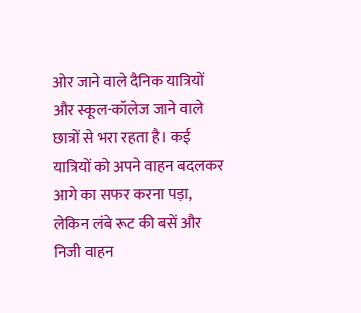ओर जाने वाले दैनिक यात्रियों और स्कूल-कॉलेज जाने वाले छात्रों से भरा रहता है। कई यात्रियों को अपने वाहन बदलकर आगे का सफर करना पड़ा, लेकिन लंबे रूट की बसें और निजी वाहन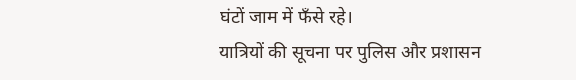घंटों जाम में फँसे रहे।
यात्रियों की सूचना पर पुलिस और प्रशासन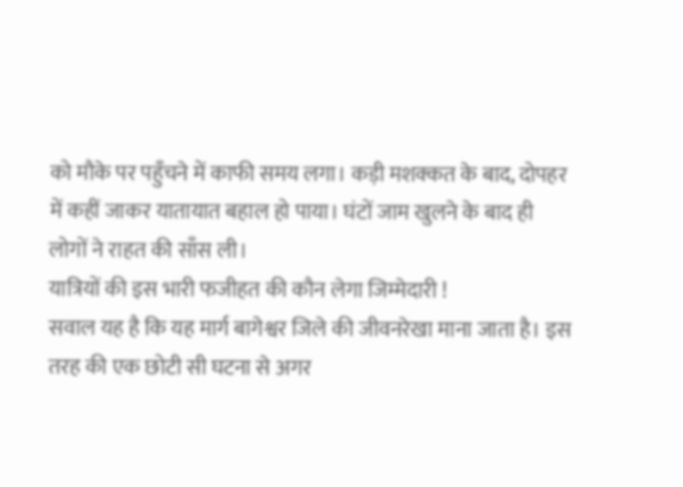को मौके पर पहुँचने में काफी समय लगा। कड़ी मशक्कत के बाद, दोपहर में कहीं जाकर यातायात बहाल हो पाया। घंटों जाम खुलने के बाद ही लोगों ने राहत की साँस ली।
यात्रियों की इस भारी फजीहत की कौन लेगा जिम्मेदारी !
सवाल यह है कि यह मार्ग बागेश्वर जिले की जीवनरेखा माना जाता है। इस तरह की एक छोटी सी घटना से अगर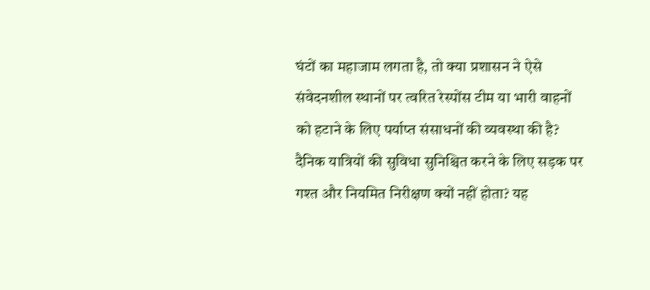घंटों का महाजाम लगता है, तो क्या प्रशासन ने ऐसे संवेदनशील स्थानों पर त्वरित रेस्पोंस टीम या भारी वाहनों को हटाने के लिए पर्याप्त संसाधनों की व्यवस्था की है? दैनिक यात्रियों की सुविधा सुनिश्चित करने के लिए सड़क पर गश्त और नियमित निरीक्षण क्यों नहीं होता? यह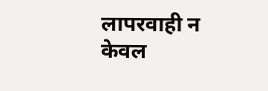लापरवाही न केवल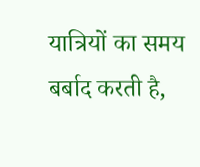यात्रियों का समय बर्बाद करती है,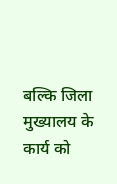बल्कि जिला मुख्यालय के कार्य को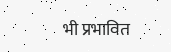भी प्रभावित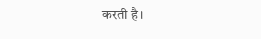करती है।